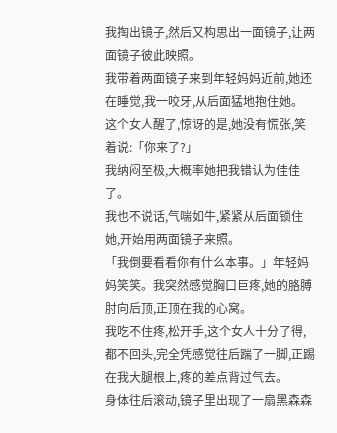我掏出镜子,然后又构思出一面镜子,让两面镜子彼此映照。
我带着两面镜子来到年轻妈妈近前,她还在睡觉,我一咬牙,从后面猛地抱住她。
这个女人醒了,惊讶的是,她没有慌张,笑着说:「你来了?」
我纳闷至极,大概率她把我错认为佳佳了。
我也不说话,气喘如牛,紧紧从后面锁住她,开始用两面镜子来照。
「我倒要看看你有什么本事。」年轻妈妈笑笑。我突然感觉胸口巨疼,她的胳膊肘向后顶,正顶在我的心窝。
我吃不住疼,松开手,这个女人十分了得,都不回头,完全凭感觉往后踹了一脚,正踢在我大腿根上,疼的差点背过气去。
身体往后滚动,镜子里出现了一扇黑森森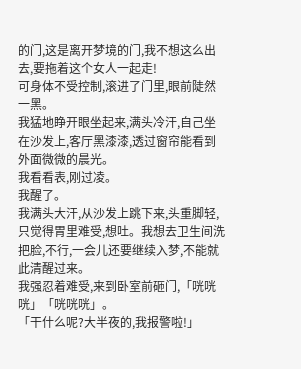的门,这是离开梦境的门,我不想这么出去,要拖着这个女人一起走!
可身体不受控制,滚进了门里,眼前陡然一黑。
我猛地睁开眼坐起来,满头冷汗,自己坐在沙发上,客厅黑漆漆,透过窗帘能看到外面微微的晨光。
我看看表,刚过凌。
我醒了。
我满头大汗,从沙发上跳下来,头重脚轻,只觉得胃里难受,想吐。我想去卫生间洗把脸,不行,一会儿还要继续入梦,不能就此清醒过来。
我强忍着难受,来到卧室前砸门,「咣咣咣」「咣咣咣」。
「干什么呢?大半夜的,我报警啦!」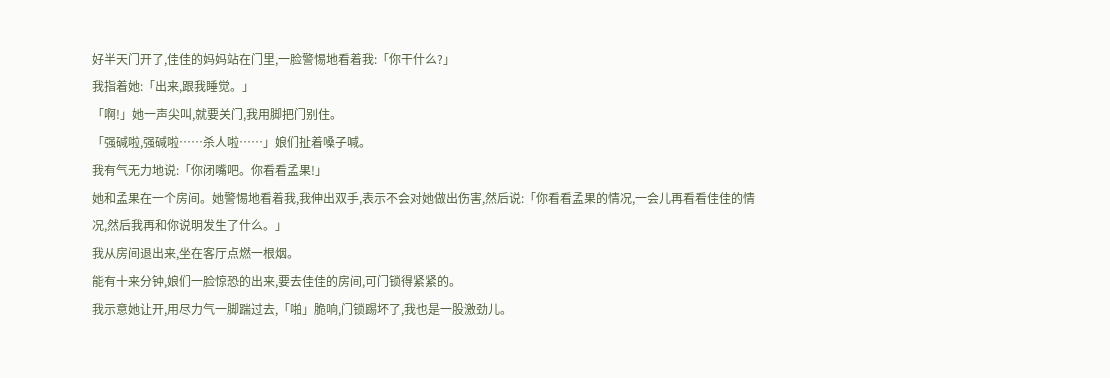好半天门开了,佳佳的妈妈站在门里,一脸警惕地看着我:「你干什么?」
我指着她:「出来,跟我睡觉。」
「啊!」她一声尖叫,就要关门,我用脚把门别住。
「强碱啦,强碱啦……杀人啦……」娘们扯着嗓子喊。
我有气无力地说:「你闭嘴吧。你看看孟果!」
她和孟果在一个房间。她警惕地看着我,我伸出双手,表示不会对她做出伤害,然后说:「你看看孟果的情况,一会儿再看看佳佳的情况,然后我再和你说明发生了什么。」
我从房间退出来,坐在客厅点燃一根烟。
能有十来分钟,娘们一脸惊恐的出来,要去佳佳的房间,可门锁得紧紧的。
我示意她让开,用尽力气一脚踹过去,「啪」脆响,门锁踢坏了,我也是一股激劲儿。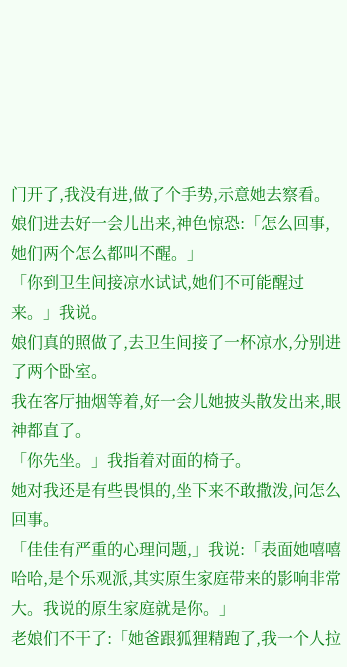门开了,我没有进,做了个手势,示意她去察看。
娘们进去好一会儿出来,神色惊恐:「怎么回事,她们两个怎么都叫不醒。」
「你到卫生间接凉水试试,她们不可能醒过来。」我说。
娘们真的照做了,去卫生间接了一杯凉水,分别进了两个卧室。
我在客厅抽烟等着,好一会儿她披头散发出来,眼神都直了。
「你先坐。」我指着对面的椅子。
她对我还是有些畏惧的,坐下来不敢撒泼,问怎么回事。
「佳佳有严重的心理问题,」我说:「表面她嘻嘻哈哈,是个乐观派,其实原生家庭带来的影响非常大。我说的原生家庭就是你。」
老娘们不干了:「她爸跟狐狸精跑了,我一个人拉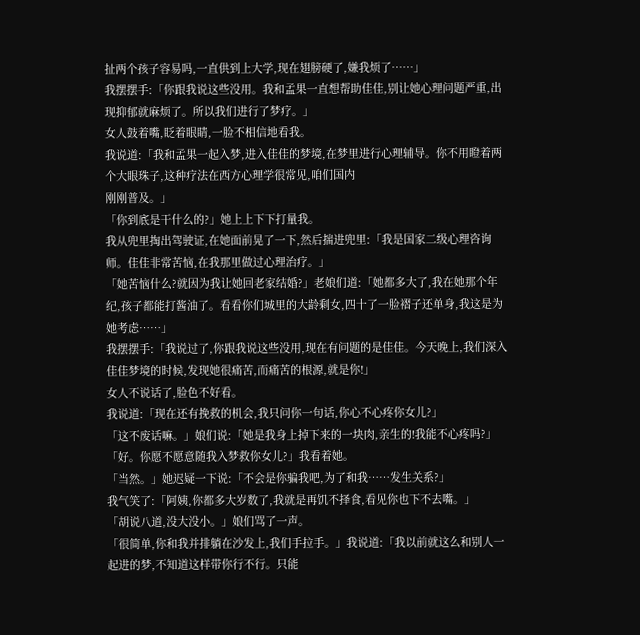扯两个孩子容易吗,一直供到上大学,现在翅膀硬了,嫌我烦了……」
我摆摆手:「你跟我说这些没用。我和孟果一直想帮助佳佳,别让她心理问题严重,出现抑郁就麻烦了。所以我们进行了梦疗。」
女人鼓着嘴,眨着眼睛,一脸不相信地看我。
我说道:「我和孟果一起入梦,进入佳佳的梦境,在梦里进行心理辅导。你不用瞪着两个大眼珠子,这种疗法在西方心理学很常见,咱们国内
刚刚普及。」
「你到底是干什么的?」她上上下下打量我。
我从兜里掏出驾驶证,在她面前晃了一下,然后揣进兜里:「我是国家二级心理咨询师。佳佳非常苦恼,在我那里做过心理治疗。」
「她苦恼什么?就因为我让她回老家结婚?」老娘们道:「她都多大了,我在她那个年纪,孩子都能打酱油了。看看你们城里的大龄剩女,四十了一脸褶子还单身,我这是为她考虑……」
我摆摆手:「我说过了,你跟我说这些没用,现在有问题的是佳佳。今天晚上,我们深入佳佳梦境的时候,发现她很痛苦,而痛苦的根源,就是你!」
女人不说话了,脸色不好看。
我说道:「现在还有挽救的机会,我只问你一句话,你心不心疼你女儿?」
「这不废话嘛。」娘们说:「她是我身上掉下来的一块肉,亲生的!我能不心疼吗?」
「好。你愿不愿意随我入梦救你女儿?」我看着她。
「当然。」她迟疑一下说:「不会是你骗我吧,为了和我……发生关系?」
我气笑了:「阿姨,你都多大岁数了,我就是再饥不择食,看见你也下不去嘴。」
「胡说八道,没大没小。」娘们骂了一声。
「很简单,你和我并排躺在沙发上,我们手拉手。」我说道:「我以前就这么和别人一起进的梦,不知道这样带你行不行。只能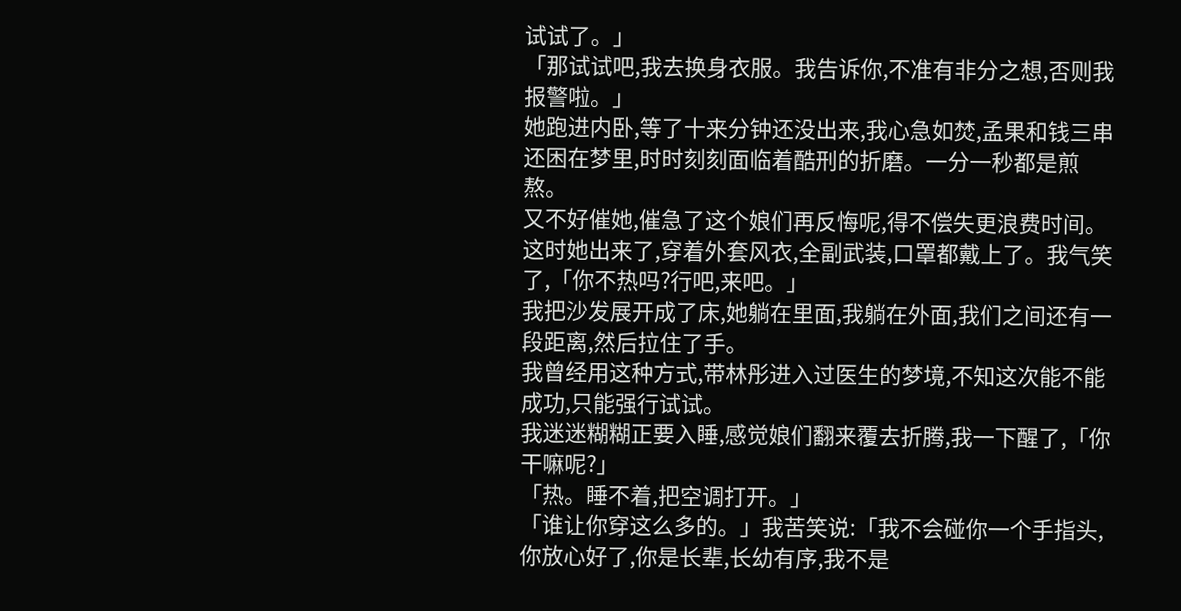试试了。」
「那试试吧,我去换身衣服。我告诉你,不准有非分之想,否则我报警啦。」
她跑进内卧,等了十来分钟还没出来,我心急如焚,孟果和钱三串还困在梦里,时时刻刻面临着酷刑的折磨。一分一秒都是煎熬。
又不好催她,催急了这个娘们再反悔呢,得不偿失更浪费时间。
这时她出来了,穿着外套风衣,全副武装,口罩都戴上了。我气笑了,「你不热吗?行吧,来吧。」
我把沙发展开成了床,她躺在里面,我躺在外面,我们之间还有一段距离,然后拉住了手。
我曾经用这种方式,带林彤进入过医生的梦境,不知这次能不能成功,只能强行试试。
我迷迷糊糊正要入睡,感觉娘们翻来覆去折腾,我一下醒了,「你干嘛呢?」
「热。睡不着,把空调打开。」
「谁让你穿这么多的。」我苦笑说:「我不会碰你一个手指头,你放心好了,你是长辈,长幼有序,我不是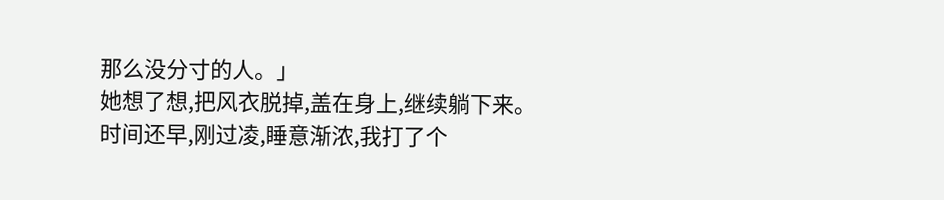那么没分寸的人。」
她想了想,把风衣脱掉,盖在身上,继续躺下来。
时间还早,刚过凌,睡意渐浓,我打了个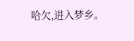哈欠,进入梦乡。